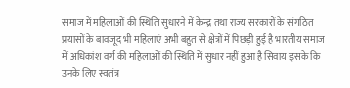समाज में महिलाओं की स्थिति सुधारने में केन्द्र तथा राज्य सरकारों के संगठित प्रयासों के बावजूद भी महिलाएं अभी बहुत से क्षेत्रों में पिछड़ी हुई है भारतीय समाज में अधिकांश वर्ग की महिलाओं की स्थिति में सुधार नहीं हुआ है सिवाय इसके कि उनके लिए स्वतंत्र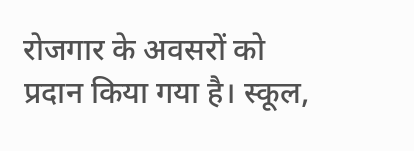रोजगार के अवसरों को प्रदान किया गया है। स्कूल,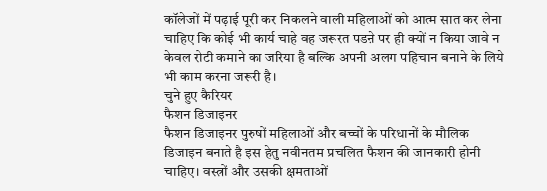कॉलेजों में पढ़ाई पूरी कर निकलने वाली महिलाओं को आत्म सात कर लेना चाहिए कि कोई भी कार्य चाहे वह जरूरत पडऩे पर ही क्यों न किया जावे न केवल रोटी कमाने का जरिया है बल्कि अपनी अलग पहिचान बनाने के लिये भी काम करना जरूरी है।
चुने हुए कैरियर
फैशन डिजाइनर
फैशन डिजाइनर पुरुषों महिलाओं और बच्चों के परिधानों के मौलिक डिजाइन बनाते है इस हेतु नवीनतम प्रचलित फैशन की जानकारी होनी चाहिए। वस्त्रों और उसकी क्षमताओं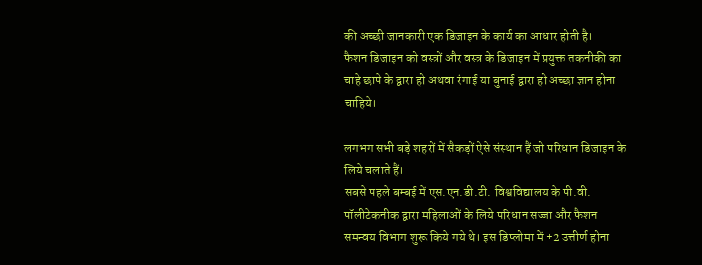की अच्छी जानकारी एक डिजाइन के कार्य का आधार होती है।
फैशन डिजाइन को वस्त्रों और वस्त्र के डिजाइन में प्रयुक्त तकनीकी का चाहे छापे के द्वारा हो अथवा रंगाई या बुनाई द्वारा हो अच्छा ज्ञान होना चाहिये।

लगभग सभी बड़े शहरों में सैकड़ों ऐसे संस्थान हैं जो परिधान डिजाइन के लिये चलाते हैं।
सबसे पहले बम्बई में एस.एन.डी.टी. विश्वविद्यालय के पी.वी. पॉलीटेकनीक द्वारा महिलाओं के लिये परिधान सज्जा और फैशन समन्वय विभाग शुरू किये गये थे। इस डिप्लोमा में +2 उत्तीर्ण होना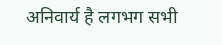अनिवार्य है लगभग सभी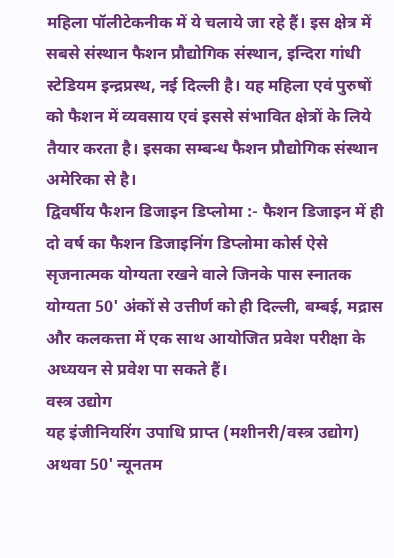महिला पॉलीटेकनीक में ये चलाये जा रहे हैं। इस क्षेत्र में सबसे संस्थान फैशन प्रौद्योगिक संस्थान, इन्दिरा गांधी स्टेडियम इन्द्रप्रस्थ, नई दिल्ली है। यह महिला एवं पुरुषों को फैशन में व्यवसाय एवं इससे संभावित क्षेत्रों के लिये तैयार करता है। इसका सम्बन्ध फैशन प्रौद्योगिक संस्थान अमेरिका से है।
द्विवर्षीय फैशन डिजाइन डिप्लोमा :- फैशन डिजाइन में ही दो वर्ष का फैशन डिजाइनिंग डिप्लोमा कोर्स ऐसे सृजनात्मक योग्यता रखने वाले जिनके पास स्नातक योग्यता 50' अंकों से उत्तीर्ण को ही दिल्ली, बम्बई, मद्रास और कलकत्ता में एक साथ आयोजित प्रवेश परीक्षा के अध्ययन से प्रवेश पा सकते हैं।
वस्त्र उद्योग
यह इंजीनियरिंग उपाधि प्राप्त (मशीनरी/वस्त्र उद्योग) अथवा 50' न्यूनतम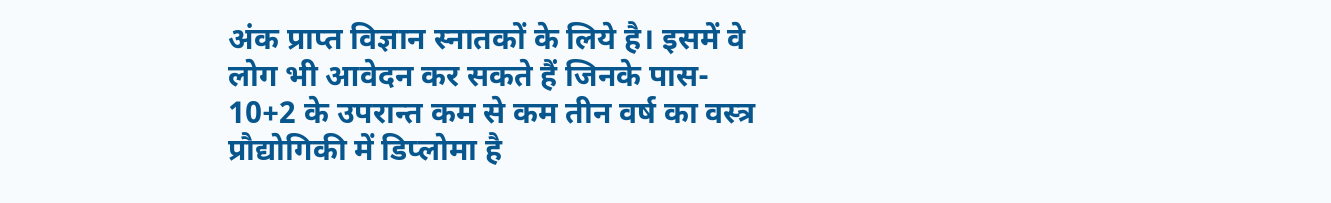अंक प्राप्त विज्ञान स्नातकों के लिये है। इसमें वे लोग भी आवेदन कर सकते हैं जिनके पास-
10+2 के उपरान्त कम से कम तीन वर्ष का वस्त्र प्रौद्योगिकी में डिप्लोमा है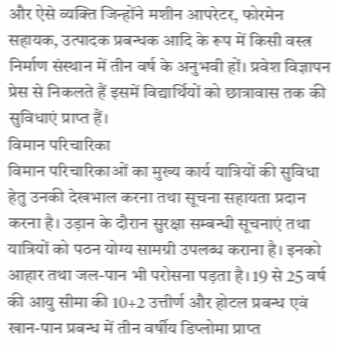और ऐसे व्यक्ति जिन्होंने मशीन आपरेटर, फोरमेन सहायक, उत्पादक प्रबन्धक आदि के रूप में किसी वस्त्र निर्माण संस्थान में तीन वर्ष के अनुभवी हों। प्रवेश विज्ञापन प्रेस से निकलते हैं इसमें विद्यार्थियों को छात्रावास तक की सुविधाएं प्राप्त हैं।
विमान परिचारिका
विमान परिचारिकाओं का मुख्य कार्य यात्रियों की सुविधा हेतु उनकी देखभाल करना तथा सूचना सहायता प्रदान करना है। उड़ान के दौरान सुरक्षा सम्बन्धी सूचनाएं तथा यात्रियों को पठन योग्य सामग्री उपलब्ध कराना है। इनको आहार तथा जल-पान भी परोसना पड़ता है। 19 से 25 वर्ष की आयु सीमा की 10+2 उत्तीर्ण और होटल प्रबन्ध एवं खान-पान प्रबन्ध में तीन वर्षीय डिप्लोमा प्राप्त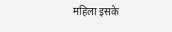महिला इसके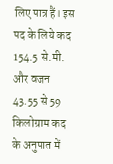लिए पात्र हैं। इस पद के लिये कद 154.5 से.मी. और वजन 43.55 से 59 किलोग्राम कद के अनुपात में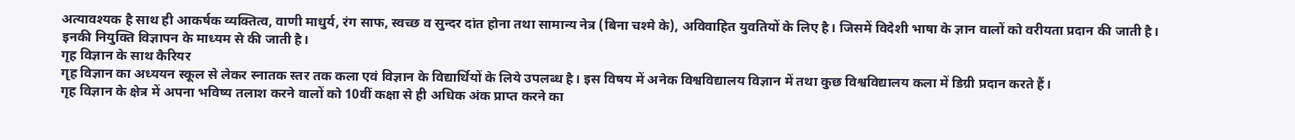अत्यावश्यक है साथ ही आकर्षक व्यक्तित्व, वाणी माधुर्य, रंग साफ, स्वच्छ व सुन्दर दांत होना तथा सामान्य नेत्र (बिना चश्मे के), अविवाहित युवतियों के लिए है। जिसमें विदेशी भाषा के ज्ञान वालों को वरीयता प्रदान की जाती है। इनकी नियुक्ति विज्ञापन के माध्यम से की जाती है।
गृह विज्ञान के साथ कैरियर
गृह विज्ञान का अध्ययन स्कूल से लेकर स्नातक स्तर तक कला एवं विज्ञान के विद्यार्थियों के लिये उपलब्ध है। इस विषय में अनेक विश्वविद्यालय विज्ञान में तथा कुछ विश्वविद्यालय कला में डिग्री प्रदान करते हैं।
गृह विज्ञान के क्षेत्र में अपना भविष्य तलाश करने वालों को 10वीं कक्षा से ही अधिक अंक प्राप्त करने का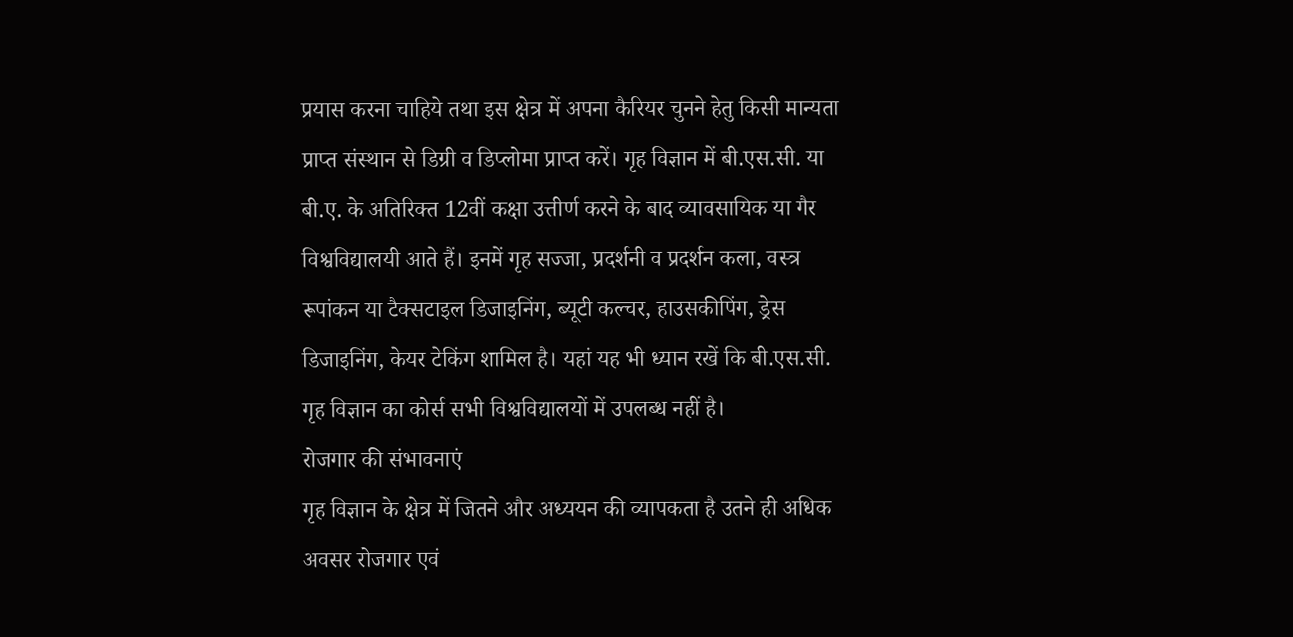प्रयास करना चाहिये तथा इस क्षेत्र में अपना कैरियर चुनने हेतु किसी मान्यता प्राप्त संस्थान से डिग्री व डिप्लोमा प्राप्त करें। गृह विज्ञान में बी.एस.सी. या बी.ए. के अतिरिक्त 12वीं कक्षा उत्तीर्ण करने के बाद व्यावसायिक या गैर विश्वविद्यालयी आते हैं। इनमें गृह सज्जा, प्रदर्शनी व प्रदर्शन कला, वस्त्र रूपांकन या टैक्सटाइल डिजाइनिंग, ब्यूटी कल्चर, हाउसकीपिंग, ड्रेस डिजाइनिंग, केयर टेकिंग शामिल है। यहां यह भी ध्यान रखें कि बी.एस.सी. गृह विज्ञान का कोर्स सभी विश्वविद्यालयों में उपलब्ध नहीं है।
रोजगार की संभावनाएं
गृह विज्ञान के क्षेत्र में जितने और अध्ययन की व्यापकता है उतने ही अधिक अवसर रोजगार एवं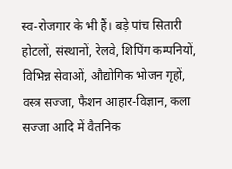स्व-रोजगार के भी हैं। बड़े पांच सितारी होटलों, संस्थानों, रेलवे, शिपिंग कम्पनियों, विभिन्न सेवाओं, औद्योगिक भोजन गृहों, वस्त्र सज्जा, फैशन आहार-विज्ञान, कला सज्जा आदि में वैतनिक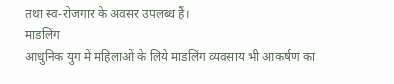तथा स्व-रोजगार के अवसर उपलब्ध हैं।
माडलिंग
आधुनिक युग में महिलाओं के लिये माडलिंग व्यवसाय भी आकर्षण का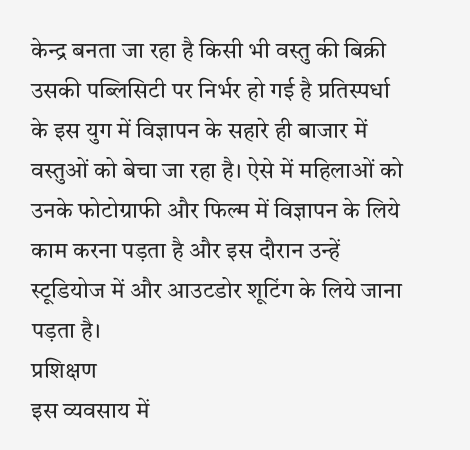केन्द्र बनता जा रहा है किसी भी वस्तु की बिक्री उसकी पब्लिसिटी पर निर्भर हो गई है प्रतिस्पर्धा के इस युग में विज्ञापन के सहारे ही बाजार में वस्तुओं को बेचा जा रहा है। ऐसे में महिलाओं को उनके फोटोग्राफी और फिल्म में विज्ञापन के लिये काम करना पड़ता है और इस दौरान उन्हें स्टूडियोज में और आउटडोर शूटिंग के लिये जाना पड़ता है।
प्रशिक्षण
इस व्यवसाय में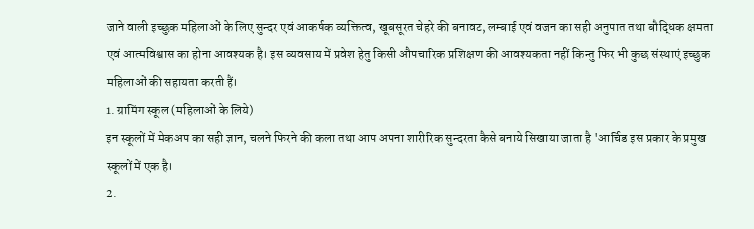जाने वाली इच्छुक महिलाओं के लिए सुन्दर एवं आकर्षक व्यक्तित्व, खूबसूरत चेहरे की बनावट, लम्बाई एवं वजन का सही अनुपात तथा बौद्धिक क्षमता एवं आत्मविश्वास का होना आवश्यक है। इस व्यवसाय में प्रवेश हेतु किसी औपचारिक प्रशिक्षण की आवश्यकता नहीं किन्तु फिर भी कुछ संस्थाएं इच्छुक महिलाओं की सहायता करती हैं।
1. ग्रामिंग स्कूल (महिलाओं के लिये)
इन स्कूलों में मेकअप का सही ज्ञान, चलने फिरने की कला तथा आप अपना शारीरिक सुन्दरता कैसे बनाये सिखाया जाता है 'आर्चिड इस प्रकार के प्रमुख स्कूलों में एक है।
2.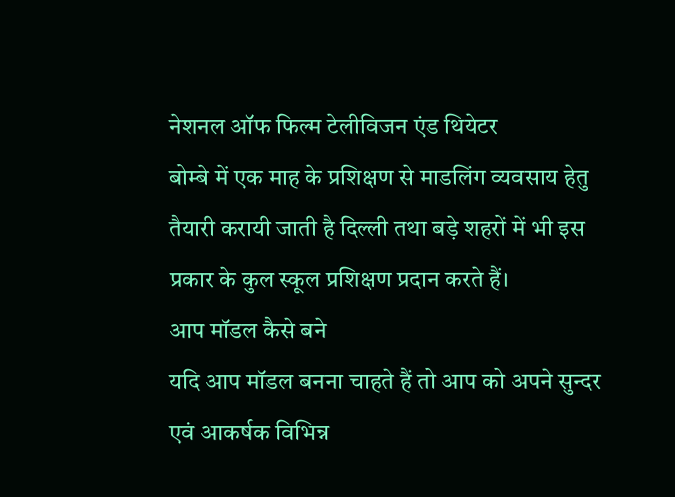नेशनल ऑफ फिल्म टेलीविजन एंड थियेटर
बोम्बे में एक माह के प्रशिक्षण से माडलिंग व्यवसाय हेतु तैयारी करायी जाती है दिल्ली तथा बड़े शहरों में भी इस प्रकार के कुल स्कूल प्रशिक्षण प्रदान करते हैं।
आप मॉडल कैसे बने
यदि आप मॉडल बनना चाहते हैं तो आप को अपने सुन्दर एवं आकर्षक विभिन्न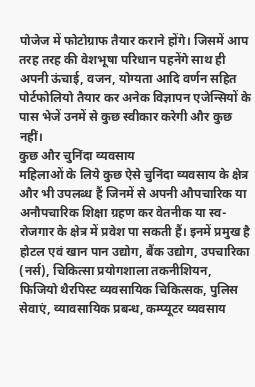पोजेज में फोटोग्राफ तैयार कराने होंगे। जिसमें आप तरह तरह की वेशभूषा परिधान पहनेंगे साथ ही अपनी ऊंचाई, वजन, योग्यता आदि वर्णन सहित पोर्टफोलियो तैयार कर अनेक विज्ञापन एजेन्सियों के पास भेजें उनमें से कुछ स्वीकार करेगी और कुछ नहीं।
कुछ और चुनिंदा व्यवसाय
महिलाओं के लिये कुछ ऐसे चुनिंदा व्यवसाय के क्षेत्र और भी उपलब्ध हैं जिनमें से अपनी औपचारिक या अनौपचारिक शिक्षा ग्रहण कर वेतनीक या स्व-रोजगार के क्षेत्र में प्रवेश पा सकती हैं। इनमें प्रमुख है होटल एवं खान पान उद्योग, बैंक उद्योग, उपचारिका (नर्स), चिकित्सा प्रयोगशाला तकनीशियन, फिजियो थैरपिस्ट व्यवसायिक चिकित्सक, पुलिस सेवाएं, व्यावसायिक प्रबन्ध, कम्प्यूटर व्यवसाय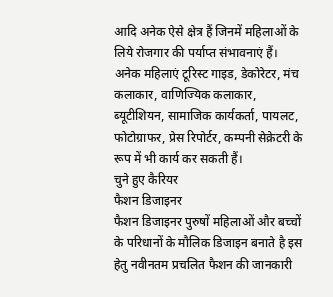आदि अनेक ऐसे क्षेत्र हैं जिनमें महिलाओं के लिये रोजगार की पर्याप्त संभावनाएं हैं। अनेक महिलाएं टूरिस्ट गाइड, डेकोरेटर, मंच कलाकार, वाणिज्यिक कलाकार, ब्यूटीशियन, सामाजिक कार्यकर्ता, पायलट, फोटोग्राफर, प्रेस रिपोर्टर, कम्पनी सेक्रेटरी के रूप में भी कार्य कर सकती हैं।
चुने हुए कैरियर
फैशन डिजाइनर
फैशन डिजाइनर पुरुषों महिलाओं और बच्चों के परिधानों के मौलिक डिजाइन बनाते है इस हेतु नवीनतम प्रचलित फैशन की जानकारी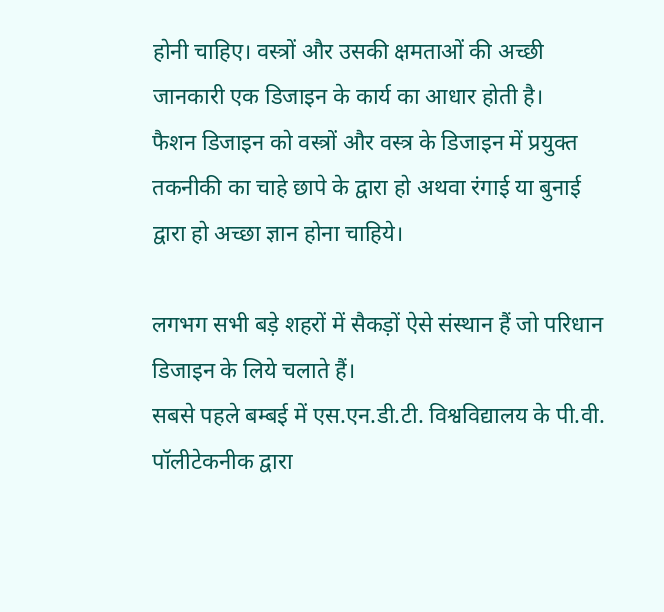होनी चाहिए। वस्त्रों और उसकी क्षमताओं की अच्छी जानकारी एक डिजाइन के कार्य का आधार होती है।
फैशन डिजाइन को वस्त्रों और वस्त्र के डिजाइन में प्रयुक्त तकनीकी का चाहे छापे के द्वारा हो अथवा रंगाई या बुनाई द्वारा हो अच्छा ज्ञान होना चाहिये।

लगभग सभी बड़े शहरों में सैकड़ों ऐसे संस्थान हैं जो परिधान डिजाइन के लिये चलाते हैं।
सबसे पहले बम्बई में एस.एन.डी.टी. विश्वविद्यालय के पी.वी. पॉलीटेकनीक द्वारा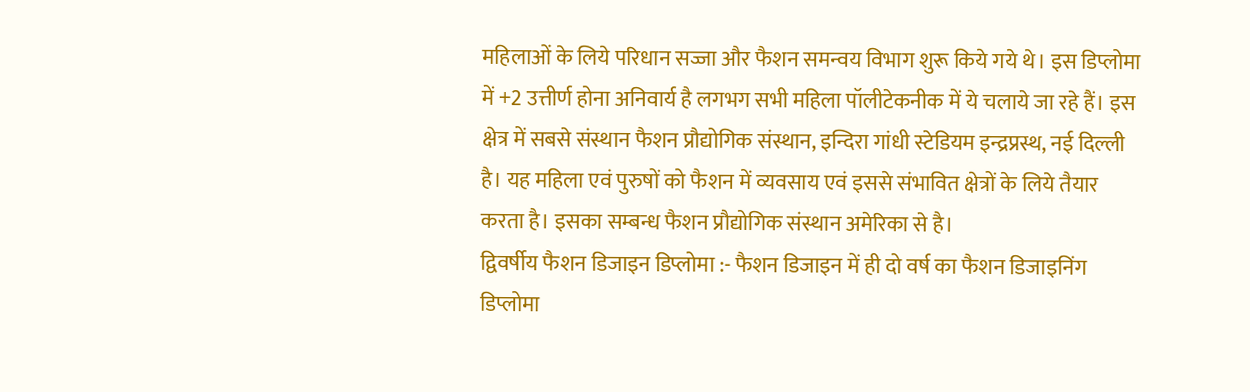महिलाओं के लिये परिधान सज्जा और फैशन समन्वय विभाग शुरू किये गये थे। इस डिप्लोमा में +2 उत्तीर्ण होना अनिवार्य है लगभग सभी महिला पॉलीटेकनीक में ये चलाये जा रहे हैं। इस क्षेत्र में सबसे संस्थान फैशन प्रौद्योगिक संस्थान, इन्दिरा गांधी स्टेडियम इन्द्रप्रस्थ, नई दिल्ली है। यह महिला एवं पुरुषों को फैशन में व्यवसाय एवं इससे संभावित क्षेत्रों के लिये तैयार करता है। इसका सम्बन्ध फैशन प्रौद्योगिक संस्थान अमेरिका से है।
द्विवर्षीय फैशन डिजाइन डिप्लोमा :- फैशन डिजाइन में ही दो वर्ष का फैशन डिजाइनिंग डिप्लोमा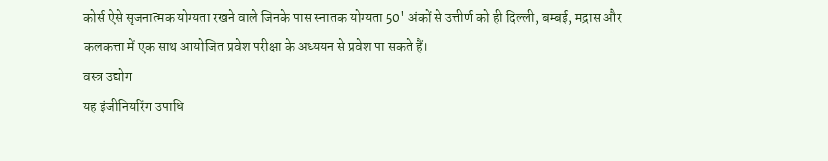कोर्स ऐसे सृजनात्मक योग्यता रखने वाले जिनके पास स्नातक योग्यता 50' अंकों से उत्तीर्ण को ही दिल्ली, बम्बई, मद्रास और कलकत्ता में एक साथ आयोजित प्रवेश परीक्षा के अध्ययन से प्रवेश पा सकते हैं।
वस्त्र उद्योग
यह इंजीनियरिंग उपाधि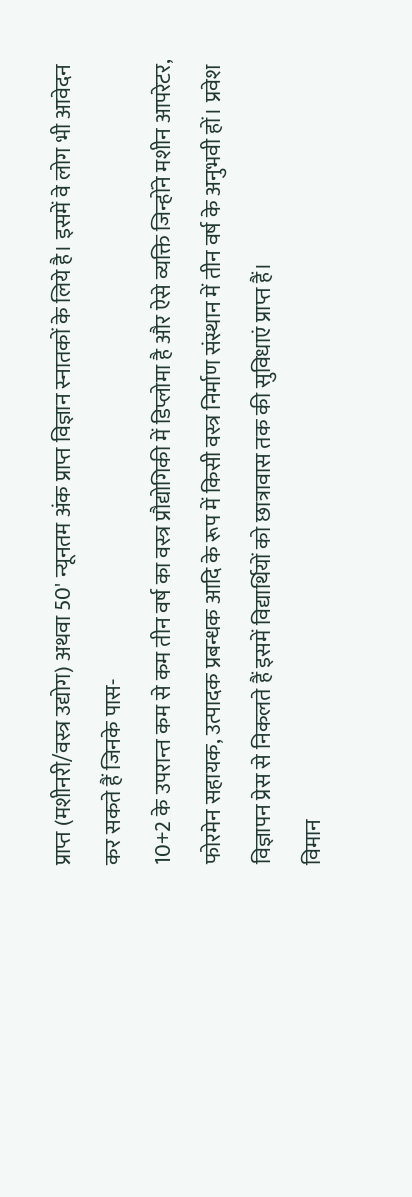प्राप्त (मशीनरी/वस्त्र उद्योग) अथवा 50' न्यूनतम अंक प्राप्त विज्ञान स्नातकों के लिये है। इसमें वे लोग भी आवेदन कर सकते हैं जिनके पास-
10+2 के उपरान्त कम से कम तीन वर्ष का वस्त्र प्रौद्योगिकी में डिप्लोमा है और ऐसे व्यक्ति जिन्होंने मशीन आपरेटर, फोरमेन सहायक, उत्पादक प्रबन्धक आदि के रूप में किसी वस्त्र निर्माण संस्थान में तीन वर्ष के अनुभवी हों। प्रवेश विज्ञापन प्रेस से निकलते हैं इसमें विद्यार्थियों को छात्रावास तक की सुविधाएं प्राप्त हैं।
विमान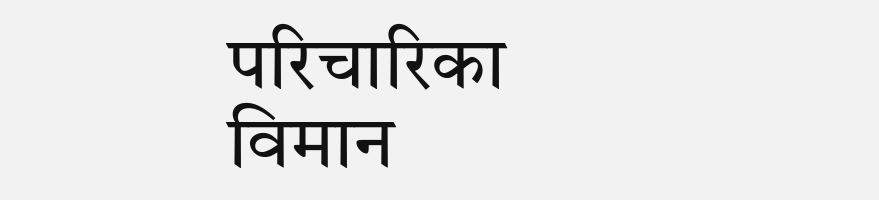परिचारिका
विमान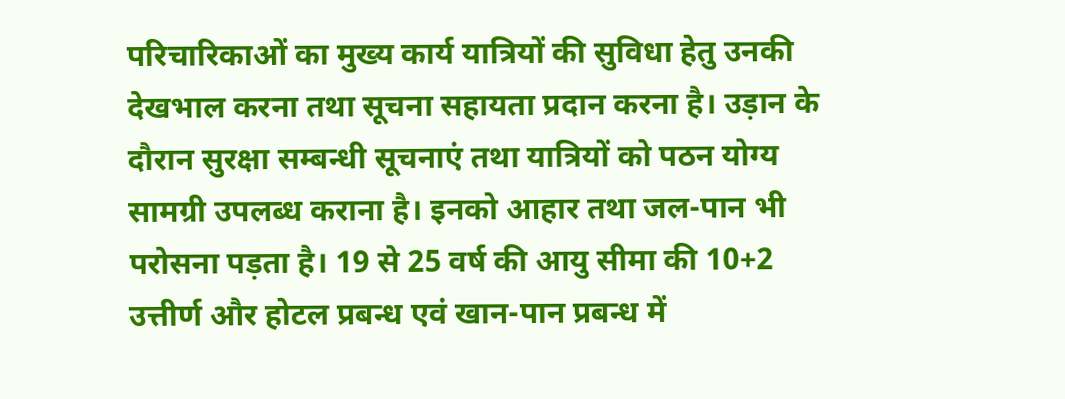परिचारिकाओं का मुख्य कार्य यात्रियों की सुविधा हेतु उनकी देखभाल करना तथा सूचना सहायता प्रदान करना है। उड़ान के दौरान सुरक्षा सम्बन्धी सूचनाएं तथा यात्रियों को पठन योग्य सामग्री उपलब्ध कराना है। इनको आहार तथा जल-पान भी परोसना पड़ता है। 19 से 25 वर्ष की आयु सीमा की 10+2 उत्तीर्ण और होटल प्रबन्ध एवं खान-पान प्रबन्ध में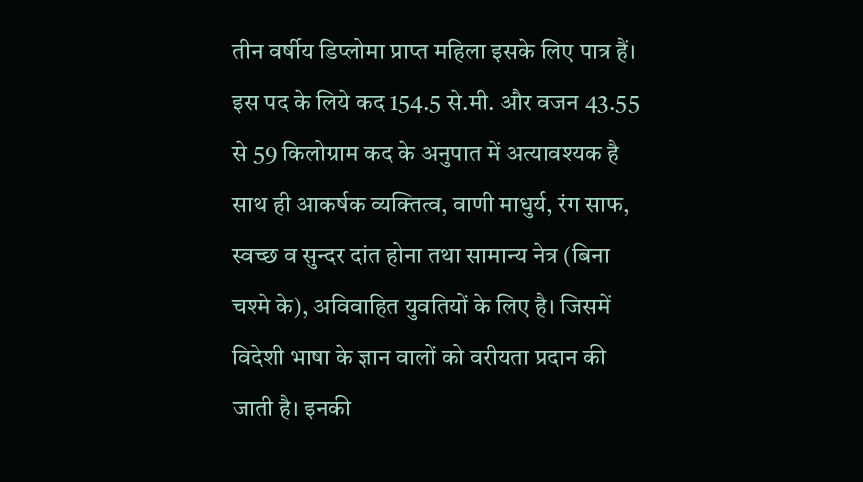तीन वर्षीय डिप्लोमा प्राप्त महिला इसके लिए पात्र हैं। इस पद के लिये कद 154.5 से.मी. और वजन 43.55 से 59 किलोग्राम कद के अनुपात में अत्यावश्यक है साथ ही आकर्षक व्यक्तित्व, वाणी माधुर्य, रंग साफ, स्वच्छ व सुन्दर दांत होना तथा सामान्य नेत्र (बिना चश्मे के), अविवाहित युवतियों के लिए है। जिसमें विदेशी भाषा के ज्ञान वालों को वरीयता प्रदान की जाती है। इनकी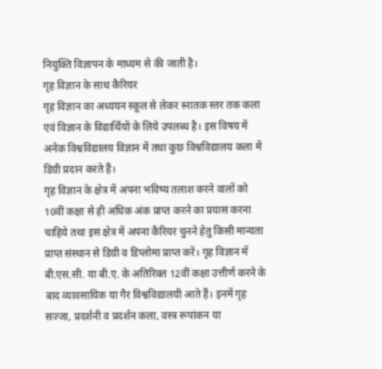नियुक्ति विज्ञापन के माध्यम से की जाती है।
गृह विज्ञान के साथ कैरियर
गृह विज्ञान का अध्ययन स्कूल से लेकर स्नातक स्तर तक कला एवं विज्ञान के विद्यार्थियों के लिये उपलब्ध है। इस विषय में अनेक विश्वविद्यालय विज्ञान में तथा कुछ विश्वविद्यालय कला में डिग्री प्रदान करते हैं।
गृह विज्ञान के क्षेत्र में अपना भविष्य तलाश करने वालों को 10वीं कक्षा से ही अधिक अंक प्राप्त करने का प्रयास करना चाहिये तथा इस क्षेत्र में अपना कैरियर चुनने हेतु किसी मान्यता प्राप्त संस्थान से डिग्री व डिप्लोमा प्राप्त करें। गृह विज्ञान में बी.एस.सी. या बी.ए. के अतिरिक्त 12वीं कक्षा उत्तीर्ण करने के बाद व्यावसायिक या गैर विश्वविद्यालयी आते हैं। इनमें गृह सज्जा, प्रदर्शनी व प्रदर्शन कला, वस्त्र रूपांकन या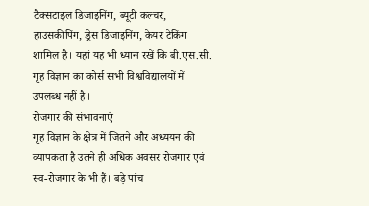टैक्सटाइल डिजाइनिंग, ब्यूटी कल्चर, हाउसकीपिंग, ड्रेस डिजाइनिंग, केयर टेकिंग शामिल है। यहां यह भी ध्यान रखें कि बी.एस.सी. गृह विज्ञान का कोर्स सभी विश्वविद्यालयों में उपलब्ध नहीं है।
रोजगार की संभावनाएं
गृह विज्ञान के क्षेत्र में जितने और अध्ययन की व्यापकता है उतने ही अधिक अवसर रोजगार एवं स्व-रोजगार के भी हैं। बड़े पांच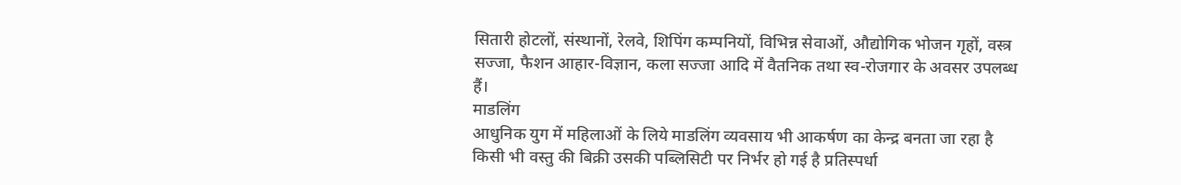सितारी होटलों, संस्थानों, रेलवे, शिपिंग कम्पनियों, विभिन्न सेवाओं, औद्योगिक भोजन गृहों, वस्त्र सज्जा, फैशन आहार-विज्ञान, कला सज्जा आदि में वैतनिक तथा स्व-रोजगार के अवसर उपलब्ध हैं।
माडलिंग
आधुनिक युग में महिलाओं के लिये माडलिंग व्यवसाय भी आकर्षण का केन्द्र बनता जा रहा है किसी भी वस्तु की बिक्री उसकी पब्लिसिटी पर निर्भर हो गई है प्रतिस्पर्धा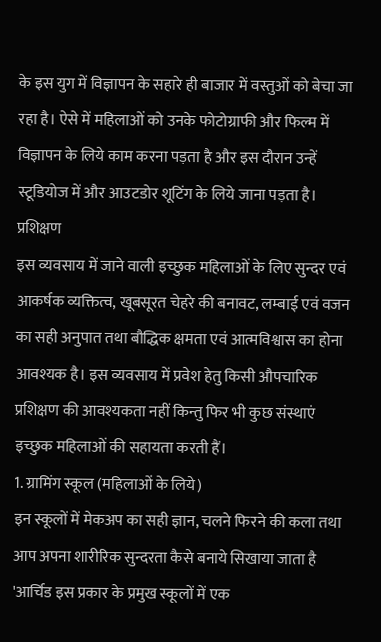के इस युग में विज्ञापन के सहारे ही बाजार में वस्तुओं को बेचा जा रहा है। ऐसे में महिलाओं को उनके फोटोग्राफी और फिल्म में विज्ञापन के लिये काम करना पड़ता है और इस दौरान उन्हें स्टूडियोज में और आउटडोर शूटिंग के लिये जाना पड़ता है।
प्रशिक्षण
इस व्यवसाय में जाने वाली इच्छुक महिलाओं के लिए सुन्दर एवं आकर्षक व्यक्तित्व, खूबसूरत चेहरे की बनावट, लम्बाई एवं वजन का सही अनुपात तथा बौद्धिक क्षमता एवं आत्मविश्वास का होना आवश्यक है। इस व्यवसाय में प्रवेश हेतु किसी औपचारिक प्रशिक्षण की आवश्यकता नहीं किन्तु फिर भी कुछ संस्थाएं इच्छुक महिलाओं की सहायता करती हैं।
1. ग्रामिंग स्कूल (महिलाओं के लिये)
इन स्कूलों में मेकअप का सही ज्ञान, चलने फिरने की कला तथा आप अपना शारीरिक सुन्दरता कैसे बनाये सिखाया जाता है 'आर्चिड इस प्रकार के प्रमुख स्कूलों में एक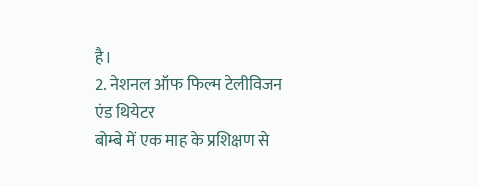है।
2. नेशनल ऑफ फिल्म टेलीविजन एंड थियेटर
बोम्बे में एक माह के प्रशिक्षण से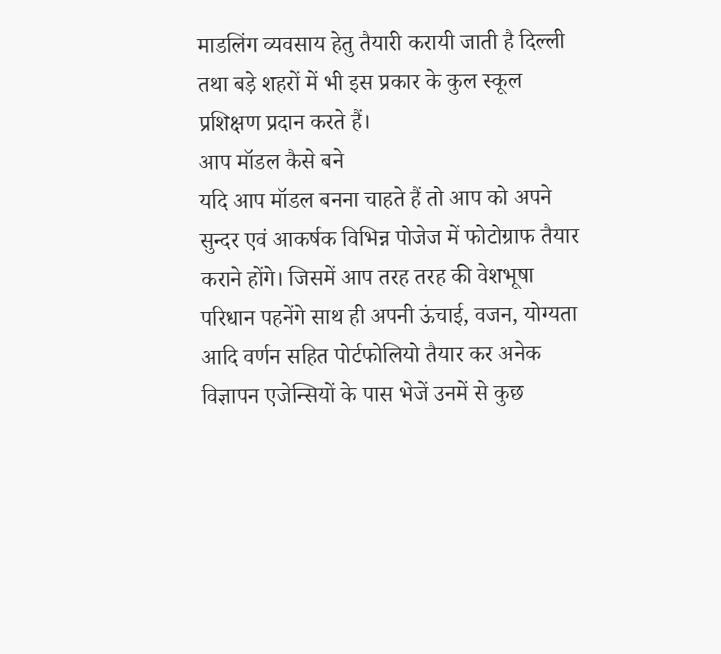माडलिंग व्यवसाय हेतु तैयारी करायी जाती है दिल्ली तथा बड़े शहरों में भी इस प्रकार के कुल स्कूल प्रशिक्षण प्रदान करते हैं।
आप मॉडल कैसे बने
यदि आप मॉडल बनना चाहते हैं तो आप को अपने सुन्दर एवं आकर्षक विभिन्न पोजेज में फोटोग्राफ तैयार कराने होंगे। जिसमें आप तरह तरह की वेशभूषा परिधान पहनेंगे साथ ही अपनी ऊंचाई, वजन, योग्यता आदि वर्णन सहित पोर्टफोलियो तैयार कर अनेक विज्ञापन एजेन्सियों के पास भेजें उनमें से कुछ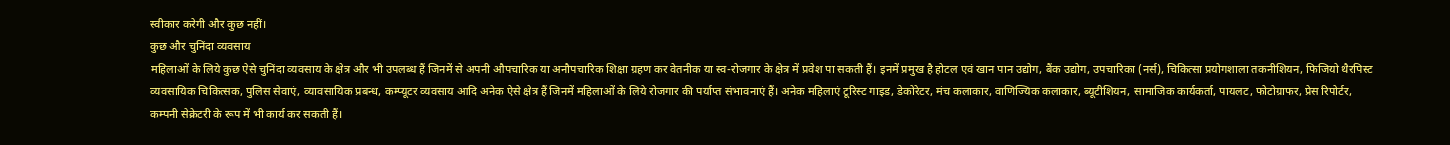स्वीकार करेगी और कुछ नहीं।
कुछ और चुनिंदा व्यवसाय
महिलाओं के लिये कुछ ऐसे चुनिंदा व्यवसाय के क्षेत्र और भी उपलब्ध हैं जिनमें से अपनी औपचारिक या अनौपचारिक शिक्षा ग्रहण कर वेतनीक या स्व-रोजगार के क्षेत्र में प्रवेश पा सकती हैं। इनमें प्रमुख है होटल एवं खान पान उद्योग, बैंक उद्योग, उपचारिका (नर्स), चिकित्सा प्रयोगशाला तकनीशियन, फिजियो थैरपिस्ट व्यवसायिक चिकित्सक, पुलिस सेवाएं, व्यावसायिक प्रबन्ध, कम्प्यूटर व्यवसाय आदि अनेक ऐसे क्षेत्र हैं जिनमें महिलाओं के लिये रोजगार की पर्याप्त संभावनाएं हैं। अनेक महिलाएं टूरिस्ट गाइड, डेकोरेटर, मंच कलाकार, वाणिज्यिक कलाकार, ब्यूटीशियन, सामाजिक कार्यकर्ता, पायलट, फोटोग्राफर, प्रेस रिपोर्टर, कम्पनी सेक्रेटरी के रूप में भी कार्य कर सकती हैं।